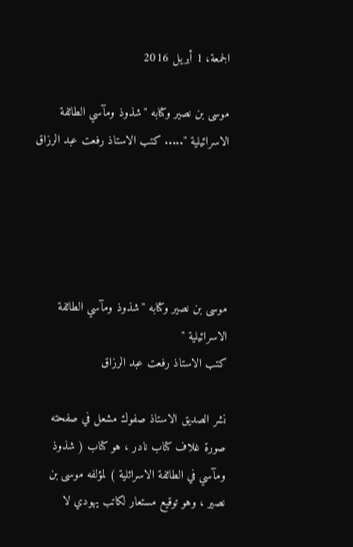الجمعة، 1 أبريل 2016

موسى بن نصير وكتابه "شذوذ ومآسي الطائفة الاسرائيلية "..... كتب الاستاذ رفعت عبد الرزاق





موسى بن نصير وكتابه "شذوذ ومآسي الطائفة الاسرائيلية "
كتب الاستاذ رفعت عبد الرزاق

نشر الصديق الاستاذ صفوك مشعل في صفحته صورة غلاف كتاب نادر ، هو كتاب ( شذوذ ومآسي في الطائفة الاسرائلية ) لمؤلفه موسى بن نصير ، وهو توقيع مستعار لكاتب يهودي لا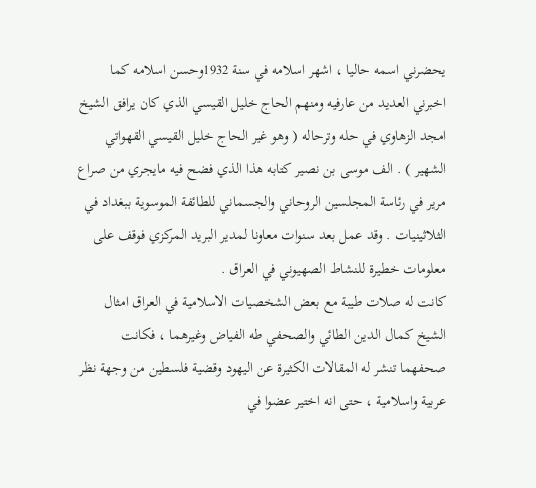يحضرني اسمه حاليا ، اشهر اسلامه في سنة 1932وحسن اسلامه كما اخبرني العديد من عارفيه ومنهم الحاج خليل القيسي الذي كان يرافق الشيخ امجد الزهاوي في حله وترحاله ( وهو غير الحاج خليل القيسي القهواتي الشهير ) . الف موسى بن نصير كتابه هذا الذي فضح فيه مايجري من صراع مرير في رئاسة المجلسين الروحاني والجسماني للطائفة الموسوية ببغداد في الثلاثينيات . وقد عمل بعد سنوات معاونا لمدير البريد المركزي فوقف على معلومات خطيرة للنشاط الصهيوني في العراق .
كانت له صلات طيبة مع بعض الشخصيات الاسلامية في العراق امثال الشيخ كمال الدين الطائي والصحفي طه الفياض وغيرهما ، فكانت صحفهما تنشر له المقالات الكثيرة عن اليهود وقضية فلسطين من وجهة نظر عربية واسلامية ، حتى انه اختير عضوا في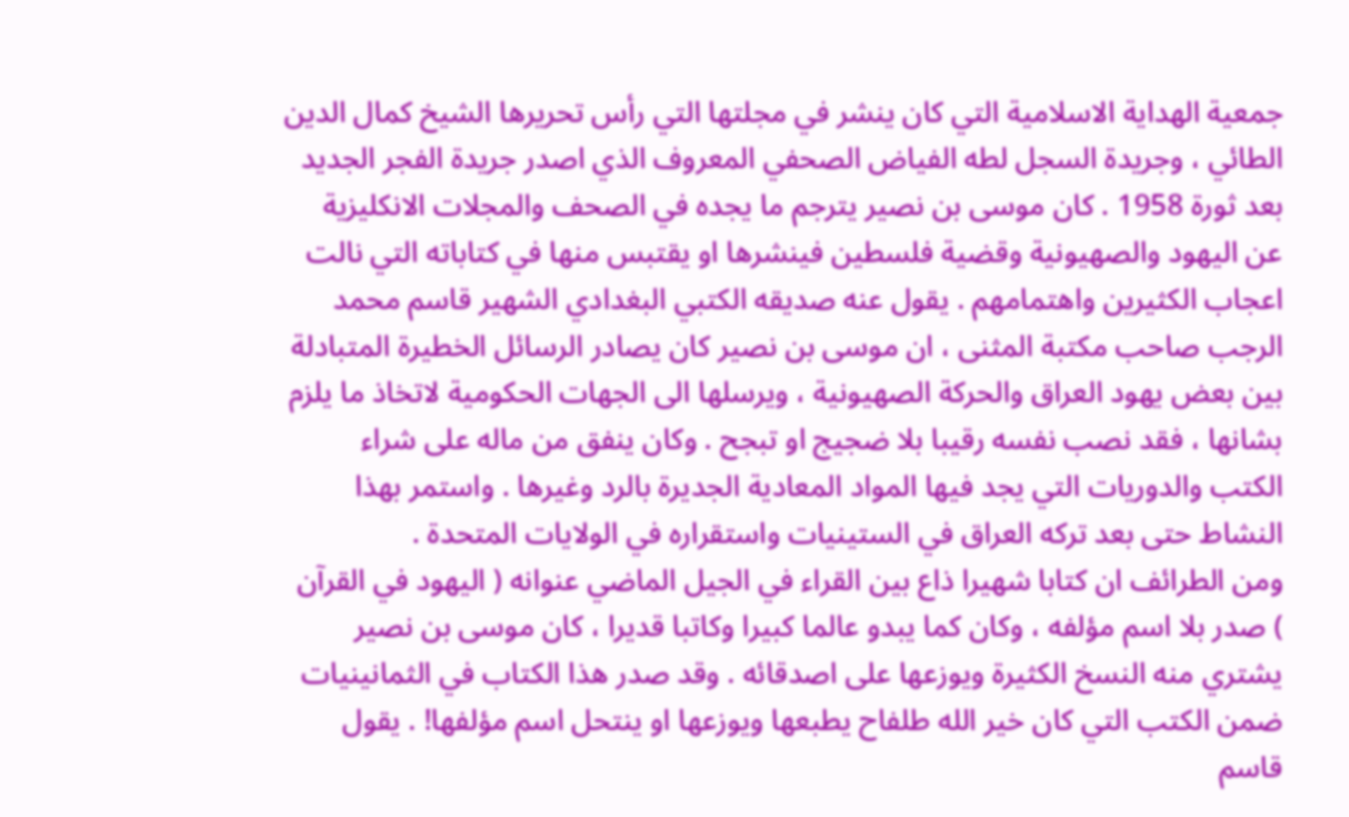جمعية الهداية الاسلامية التي كان ينشر في مجلتها التي رأس تحريرها الشيخ كمال الدين الطائي ، وجريدة السجل لطه الفياض الصحفي المعروف الذي اصدر جريدة الفجر الجديد بعد ثورة 1958 . كان موسى بن نصير يترجم ما يجده في الصحف والمجلات الانكليزية عن اليهود والصهيونية وقضية فلسطين فينشرها او يقتبس منها في كتاباته التي نالت اعجاب الكثيرين واهتمامهم . يقول عنه صديقه الكتبي البغدادي الشهير قاسم محمد الرجب صاحب مكتبة المثنى ، ان موسى بن نصير كان يصادر الرسائل الخطيرة المتبادلة بين بعض يهود العراق والحركة الصهيونية ، ويرسلها الى الجهات الحكومية لاتخاذ ما يلزم بشانها ، فقد نصب نفسه رقيبا بلا ضجيج او تبجح . وكان ينفق من ماله على شراء الكتب والدوريات التي يجد فيها المواد المعادية الجديرة بالرد وغيرها . واستمر بهذا النشاط حتى بعد تركه العراق في الستينيات واستقراره في الولايات المتحدة .
ومن الطرائف ان كتابا شهيرا ذاع بين القراء في الجيل الماضي عنوانه ( اليهود في القرآن ) صدر بلا اسم مؤلفه ، وكان كما يبدو عالما كبيرا وكاتبا قديرا ، كان موسى بن نصير يشتري منه النسخ الكثيرة ويوزعها على اصدقائه . وقد صدر هذا الكتاب في الثمانينيات ضمن الكتب التي كان خير الله طلفاح يطبعها ويوزعها او ينتحل اسم مؤلفها! . يقول قاسم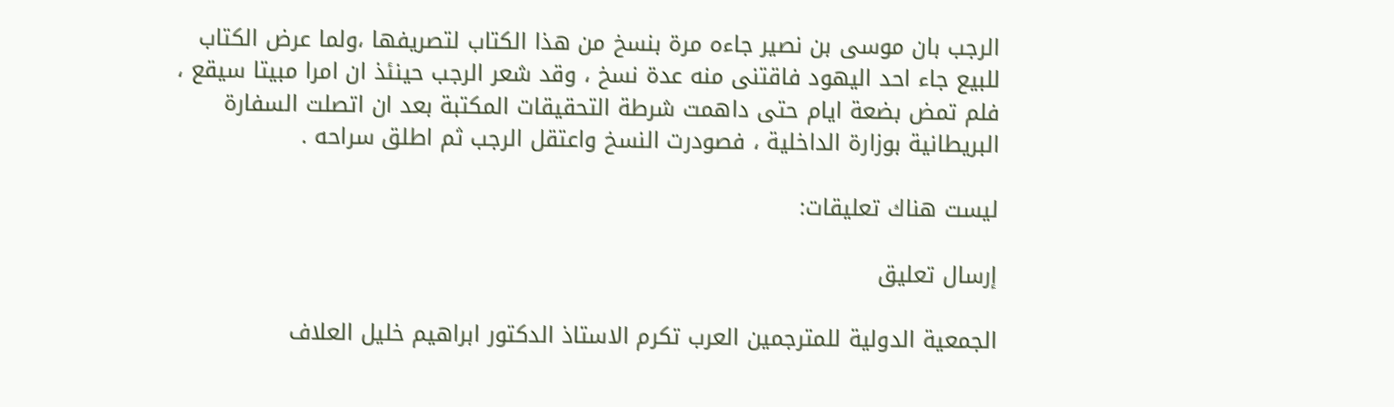الرجب بان موسى بن نصير جاءه مرة بنسخ من هذا الكتاب لتصريفها ،ولما عرض الكتاب للبيع جاء احد اليهود فاقتنى منه عدة نسخ ، وقد شعر الرجب حينئذ ان امرا مبيتا سيقع ، فلم تمض بضعة ايام حتى داهمت شرطة التحقيقات المكتبة بعد ان اتصلت السفارة البريطانية بوزارة الداخلية ، فصودرت النسخ واعتقل الرجب ثم اطلق سراحه .

ليست هناك تعليقات:

إرسال تعليق

الجمعية الدولية للمترجمين العرب تكرم الاستاذ الدكتور ابراهيم خليل العلاف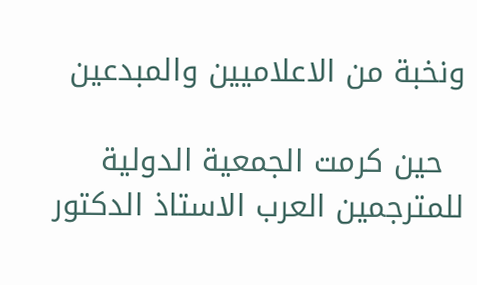ونخبة من الاعلاميين والمبدعين

  حين كرمت الجمعية الدولية للمترجمين العرب الاستاذ الدكتور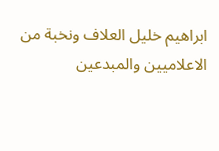ابراهيم خليل العلاف ونخبة من الاعلاميين والمبدعين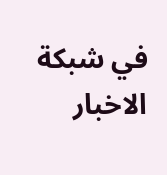في شبكة الاخبار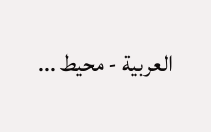العربية - محيط ...